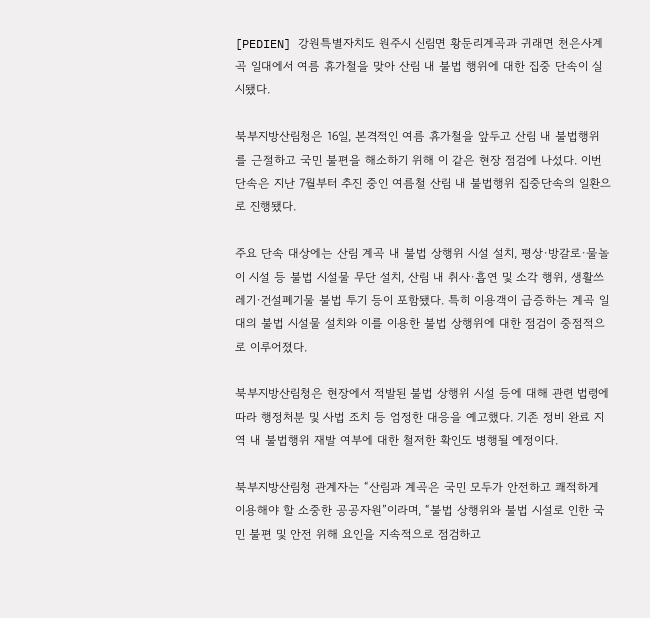[PEDIEN] 강원특별자치도 원주시 신림면 황둔리계곡과 귀래면 천은사계곡 일대에서 여름 휴가철을 맞아 산림 내 불법 행위에 대한 집중 단속이 실시됐다.

북부지방산림청은 16일, 본격적인 여름 휴가철을 앞두고 산림 내 불법행위를 근절하고 국민 불편을 해소하기 위해 이 같은 현장 점검에 나섰다. 이번 단속은 지난 7월부터 추진 중인 여름철 산림 내 불법행위 집중단속의 일환으로 진행됐다.

주요 단속 대상에는 산림 계곡 내 불법 상행위 시설 설치, 평상·방갈로·물놀이 시설 등 불법 시설물 무단 설치, 산림 내 취사·흡연 및 소각 행위, 생활쓰레기·건설폐기물 불법 투기 등이 포함됐다. 특히 이용객이 급증하는 계곡 일대의 불법 시설물 설치와 이를 이용한 불법 상행위에 대한 점검이 중점적으로 이루어졌다.

북부지방산림청은 현장에서 적발된 불법 상행위 시설 등에 대해 관련 법령에 따라 행정처분 및 사법 조치 등 엄정한 대응을 예고했다. 기존 정비 완료 지역 내 불법행위 재발 여부에 대한 철저한 확인도 병행될 예정이다.

북부지방산림청 관계자는 “산림과 계곡은 국민 모두가 안전하고 쾌적하게 이용해야 할 소중한 공공자원”이라며, “불법 상행위와 불법 시설로 인한 국민 불편 및 안전 위해 요인을 지속적으로 점검하고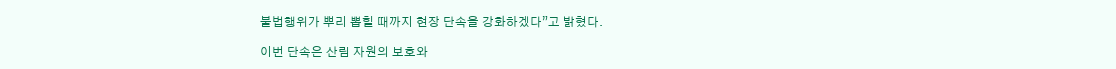불법행위가 뿌리 뽑힐 때까지 현장 단속을 강화하겠다”고 밝혔다.

이번 단속은 산림 자원의 보호와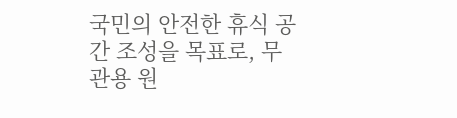국민의 안전한 휴식 공간 조성을 목표로, 무관용 원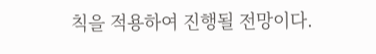칙을 적용하여 진행될 전망이다.